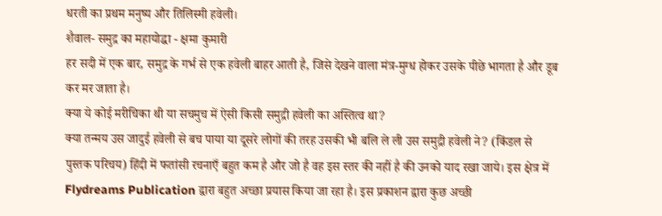धरती का प्रथम मनुष्य और तिलिस्मी हवेली।
शैवाल- समुद्र का महायोद्धा - क्षमा कुमारी
हर सदी में एक बार, समुद्र के गर्भ से एक हवेली बाहर आती है, जिसे देखने वाला मंत्र-मुग्ध होकर उसके पीछे भागता है और डूब कर मर जाता है।
क्या ये कोई मरीचिका थी या सचमुच में ऐसी किसी समुद्री हवेली का अस्तित्व था?
क्या तन्मय उस जादुई हवेली से बच पाया या दूसरे लोगों की तरह उसकी भी बलि ले ली उस समुद्री हवेली ने? (किंडल से पुस्तक परिचय) हिंदी में फतांसी रचनाएँ बहुत कम है और जो है वह इस स्तर की नहीं है की उनको याद रखा जाये। इस क्षेत्र में Flydreams Publication द्वारा बहुत अच्छा प्रयास किया जा रहा है। इस प्रकाशन द्वारा कुछ अच्छी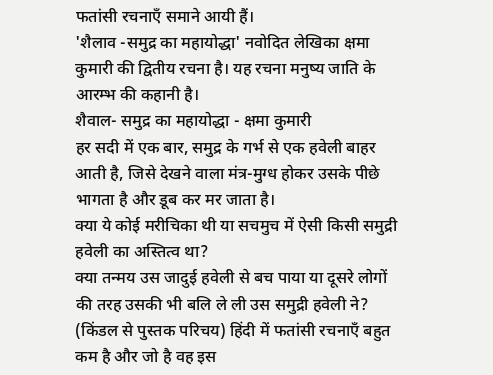फतांसी रचनाएँ समाने आयी हैं।
'शैलाव -समुद्र का महायोद्धा' नवोदित लेखिका क्षमा कुमारी की द्वितीय रचना है। यह रचना मनुष्य जाति के आरम्भ की कहानी है।
शैवाल- समुद्र का महायोद्धा - क्षमा कुमारी
हर सदी में एक बार, समुद्र के गर्भ से एक हवेली बाहर आती है, जिसे देखने वाला मंत्र-मुग्ध होकर उसके पीछे भागता है और डूब कर मर जाता है।
क्या ये कोई मरीचिका थी या सचमुच में ऐसी किसी समुद्री हवेली का अस्तित्व था?
क्या तन्मय उस जादुई हवेली से बच पाया या दूसरे लोगों की तरह उसकी भी बलि ले ली उस समुद्री हवेली ने? (किंडल से पुस्तक परिचय) हिंदी में फतांसी रचनाएँ बहुत कम है और जो है वह इस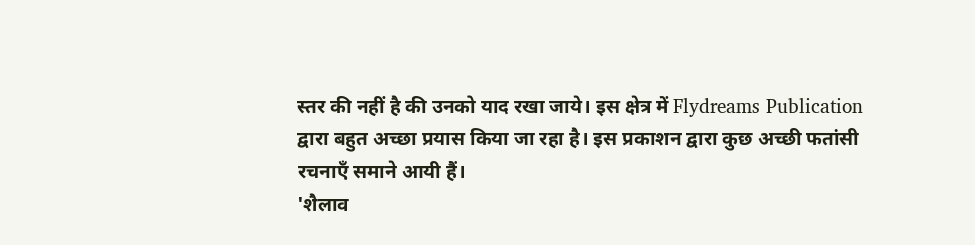स्तर की नहीं है की उनको याद रखा जाये। इस क्षेत्र में Flydreams Publication द्वारा बहुत अच्छा प्रयास किया जा रहा है। इस प्रकाशन द्वारा कुछ अच्छी फतांसी रचनाएँ समाने आयी हैं।
'शैलाव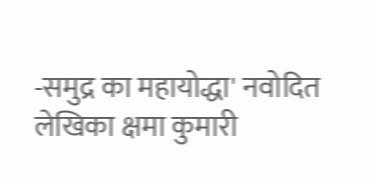-समुद्र का महायोद्धा' नवोदित लेखिका क्षमा कुमारी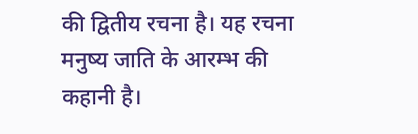की द्वितीय रचना है। यह रचना मनुष्य जाति के आरम्भ की कहानी है।